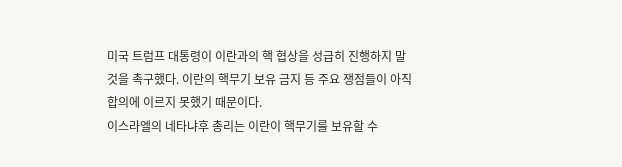미국 트럼프 대통령이 이란과의 핵 협상을 성급히 진행하지 말 것을 촉구했다. 이란의 핵무기 보유 금지 등 주요 쟁점들이 아직 합의에 이르지 못했기 때문이다.
이스라엘의 네타냐후 총리는 이란이 핵무기를 보유할 수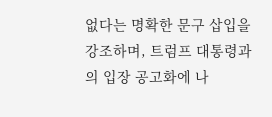없다는 명확한 문구 삽입을 강조하며, 트럼프 대통령과의 입장 공고화에 나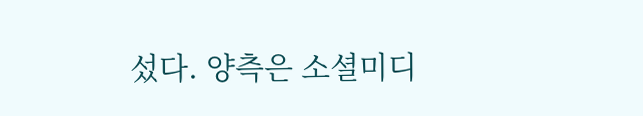섰다. 양측은 소셜미디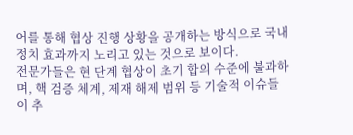어를 통해 협상 진행 상황을 공개하는 방식으로 국내정치 효과까지 노리고 있는 것으로 보이다.
전문가들은 현 단계 협상이 초기 합의 수준에 불과하며, 핵 검증 체계, 제재 해제 범위 등 기술적 이슈들이 추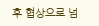후 협상으로 넘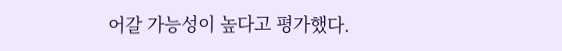어갈 가능성이 높다고 평가했다.